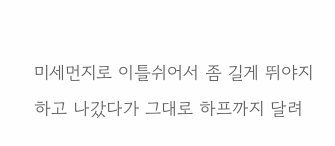미세먼지로 이틀쉬어서 좀 길게 뛰야지하고 나갔다가 그대로 하프까지 달려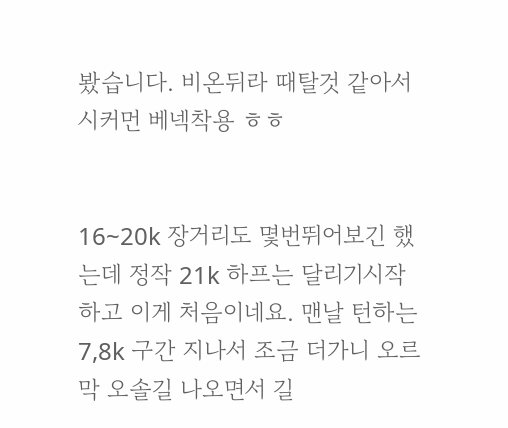봤습니다. 비온뒤라 때탈것 같아서 시커먼 베넥착용 ㅎㅎ


16~20k 장거리도 몇번뛰어보긴 했는데 정작 21k 하프는 달리기시작하고 이게 처음이네요. 맨날 턴하는 7,8k 구간 지나서 조금 더가니 오르막 오솔길 나오면서 길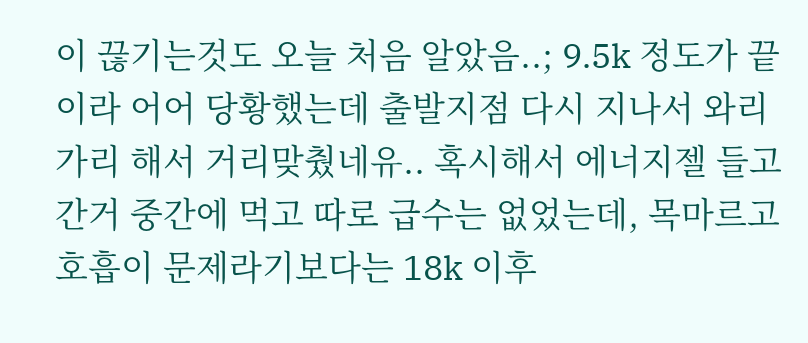이 끊기는것도 오늘 처음 알았음..; 9.5k 정도가 끝이라 어어 당황했는데 출발지점 다시 지나서 와리가리 해서 거리맞췄네유.. 혹시해서 에너지젤 들고간거 중간에 먹고 따로 급수는 없었는데, 목마르고 호흡이 문제라기보다는 18k 이후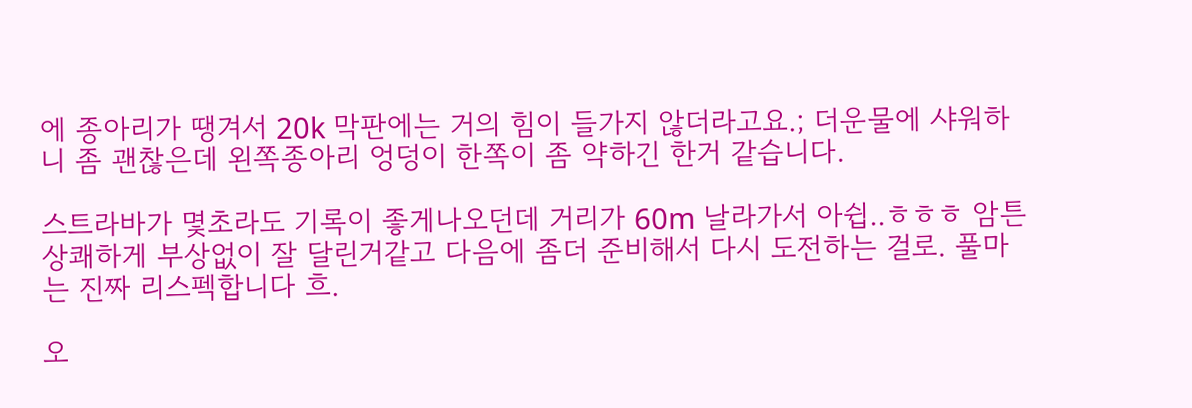에 종아리가 땡겨서 20k 막판에는 거의 힘이 들가지 않더라고요.; 더운물에 샤워하니 좀 괜찮은데 왼쪽종아리 엉덩이 한쪽이 좀 약하긴 한거 같습니다.

스트라바가 몇초라도 기록이 좋게나오던데 거리가 60m 날라가서 아쉽..ㅎㅎㅎ 암튼 상쾌하게 부상없이 잘 달린거같고 다음에 좀더 준비해서 다시 도전하는 걸로. 풀마는 진짜 리스펙합니다 흐.

오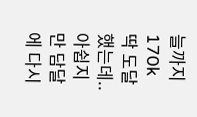늘까지 170k 딱 도달했는데.. 아쉽지만 담달에 다시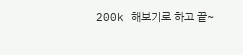200k 해보기로 하고 끝~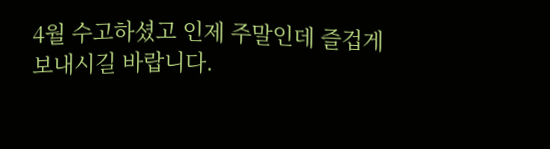4월 수고하셨고 인제 주말인데 즐겁게 보내시길 바랍니다.